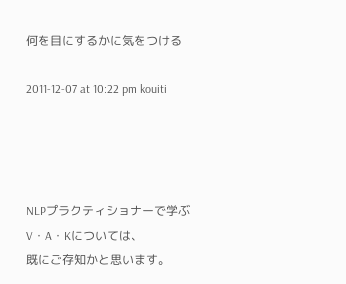何を目にするかに気をつける

2011-12-07 at 10:22 pm kouiti




NLPプラクティショナーで学ぶV・A・Kについては、
既にご存知かと思います。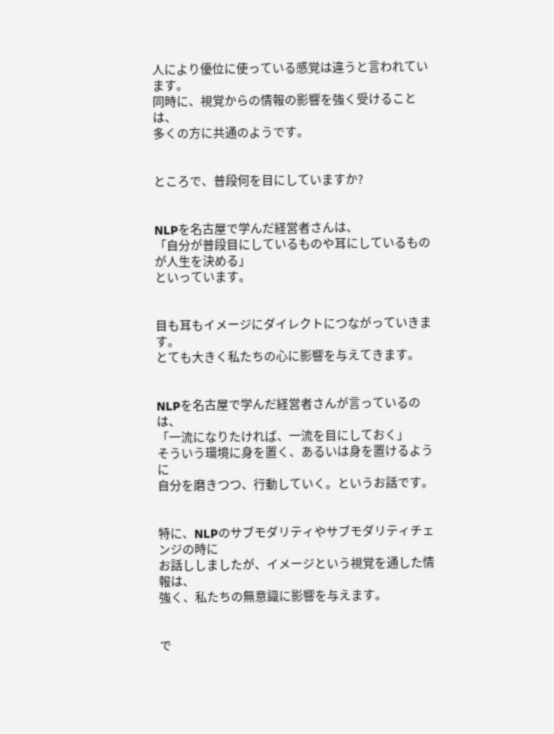人により優位に使っている感覚は違うと言われています。
同時に、視覚からの情報の影響を強く受けることは、
多くの方に共通のようです。


ところで、普段何を目にしていますか?


NLPを名古屋で学んだ経営者さんは、
「自分が普段目にしているものや耳にしているものが人生を決める」
といっています。


目も耳もイメージにダイレクトにつながっていきます。
とても大きく私たちの心に影響を与えてきます。


NLPを名古屋で学んだ経営者さんが言っているのは、
「一流になりたければ、一流を目にしておく」
そういう環境に身を置く、あるいは身を置けるように
自分を磨きつつ、行動していく。というお話です。


特に、NLPのサブモダリティやサブモダリティチェンジの時に
お話ししましたが、イメージという視覚を通した情報は、
強く、私たちの無意識に影響を与えます。


で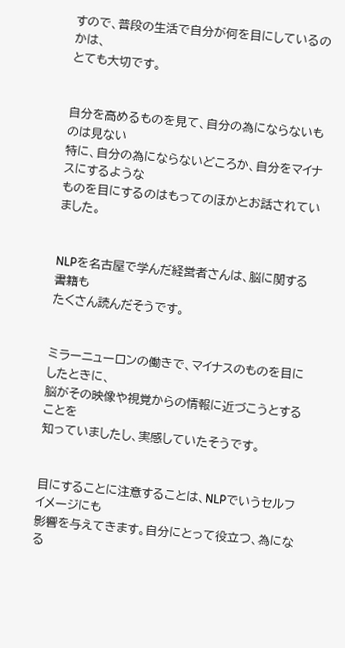すので、普段の生活で自分が何を目にしているのかは、
とても大切です。


自分を高めるものを見て、自分の為にならないものは見ない
特に、自分の為にならないどころか、自分をマイナスにするような
ものを目にするのはもってのほかとお話されていました。


NLPを名古屋で学んだ経営者さんは、脳に関する書籍も
たくさん読んだそうです。


ミラーニューロンの働きで、マイナスのものを目にしたときに、
脳がその映像や視覚からの情報に近づこうとすることを
知っていましたし、実感していたそうです。


目にすることに注意することは、NLPでいうセルフイメージにも
影響を与えてきます。自分にとって役立つ、為になる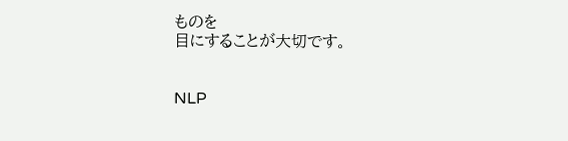ものを
目にすることが大切です。


NLP